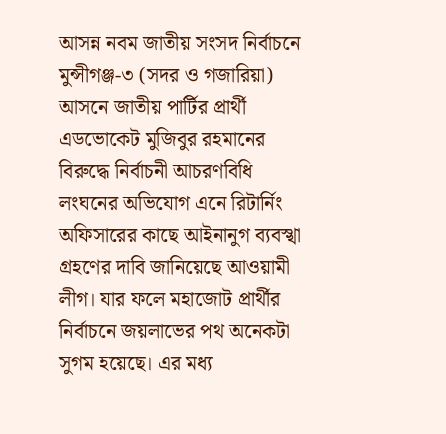আসন্ন নবম জাতীয় সংসদ নির্বাচনে মুন্সীগঞ্জ-৩ (সদর ও গজারিয়া) আসনে জাতীয় পার্টির প্রার্থী এডভোকেট মুজিবুর রহমানের বিরুদ্ধে নির্বাচনী আচরণবিধি লংঘনের অভিযোগ এনে রিটার্নিং অফিসারের কাছে আইনানুগ ব্যবস্খা গ্রহণের দাবি জানিয়েছে আওয়ামী লীগ। যার ফলে মহাজোট প্রার্থীর নির্বাচনে জয়লাভের পথ অনেকটা সুগম হয়েছে। এর মধ্য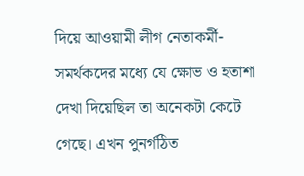দিয়ে আওয়ামী লীগ নেতাকর্মী-সমর্থকদের মধ্যে যে ক্ষোভ ও হতাশা দেখা দিয়েছিল তা অনেকটা কেটে গেছে। এখন পুনর্গঠিত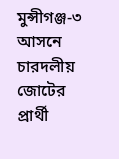মুন্সীগঞ্জ-৩ আসনে চারদলীয় জোটের প্রার্থী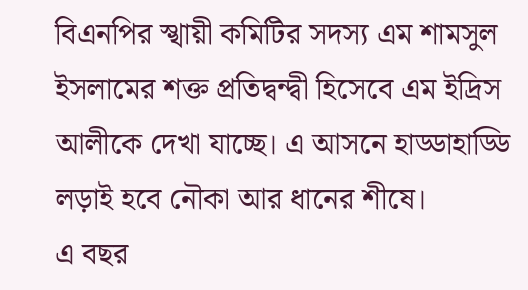বিএনপির স্খায়ী কমিটির সদস্য এম শামসুল ইসলামের শক্ত প্রতিদ্বন্দ্বী হিসেবে এম ইদ্রিস আলীকে দেখা যাচ্ছে। এ আসনে হাড্ডাহাড্ডি লড়াই হবে নৌকা আর ধানের শীষে।
এ বছর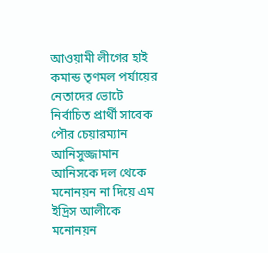আওয়ামী লীগের হাই কমান্ড তৃণমল পর্যায়ের নেতাদের ভোটে নির্বাচিত প্রার্থী সাবেক পৌর চেয়ারম্যান আনিসুজ্জামান আনিসকে দল থেকে মনোনয়ন না দিয়ে এম ইদ্রিস আলীকে মনোনয়ন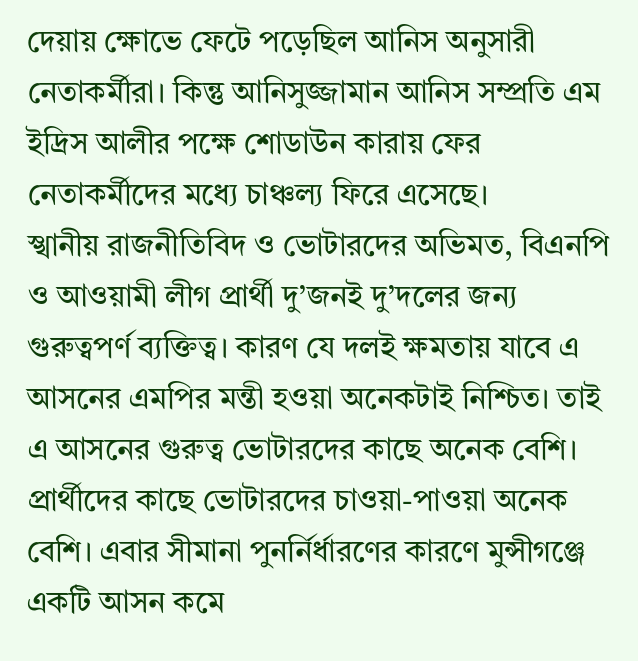দেয়ায় ক্ষোভে ফেটে পড়েছিল আনিস অনুসারী নেতাকর্মীরা। কিন্তু আনিসুজ্জামান আনিস সম্প্রতি এম ইদ্রিস আলীর পক্ষে শোডাউন কারায় ফের নেতাকর্মীদের মধ্যে চাঞ্চল্য ফিরে এসেছে।
স্খানীয় রাজনীতিবিদ ও ভোটারদের অভিমত, বিএনপি ও আওয়ামী লীগ প্রার্থী দু’জনই দু’দলের জন্য গুরুত্বপর্ণ ব্যক্তিত্ব। কারণ যে দলই ক্ষমতায় যাবে এ আসনের এমপির মন্তী হওয়া অনেকটাই নিশ্চিত। তাই এ আসনের গুরুত্ব ভোটারদের কাছে অনেক বেশি। প্রার্থীদের কাছে ভোটারদের চাওয়া-পাওয়া অনেক বেশি। এবার সীমানা পুনর্নির্ধারণের কারণে মুন্সীগঞ্জে একটি আসন কমে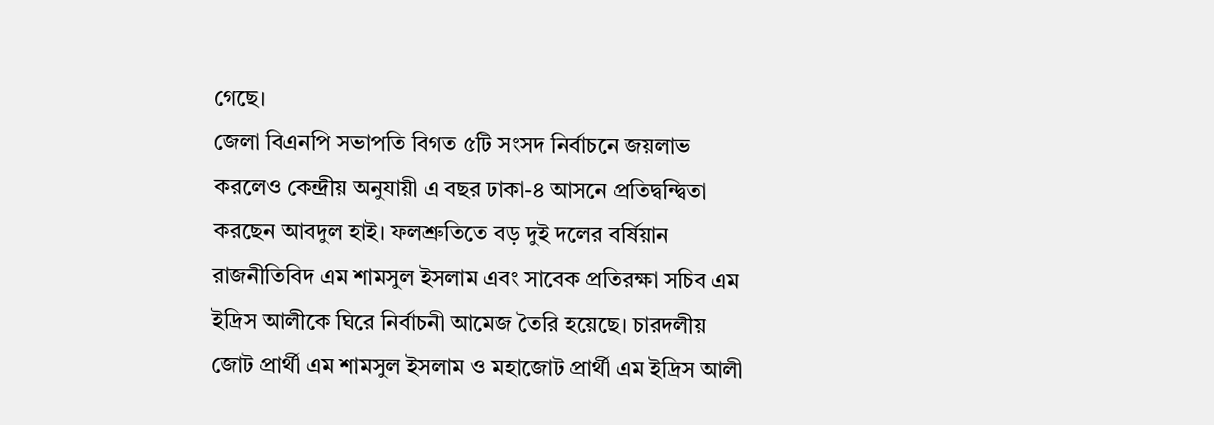গেছে।
জেলা বিএনপি সভাপতি বিগত ৫টি সংসদ নির্বাচনে জয়লাভ করলেও কেন্দ্রীয় অনুযায়ী এ বছর ঢাকা-৪ আসনে প্রতিদ্বন্দ্বিতা করছেন আবদুল হাই। ফলশ্রুতিতে বড় দুই দলের বর্ষিয়ান রাজনীতিবিদ এম শামসুল ইসলাম এবং সাবেক প্রতিরক্ষা সচিব এম ইদ্রিস আলীকে ঘিরে নির্বাচনী আমেজ তৈরি হয়েছে। চারদলীয় জোট প্রার্থী এম শামসুল ইসলাম ও মহাজোট প্রার্থী এম ইদ্রিস আলী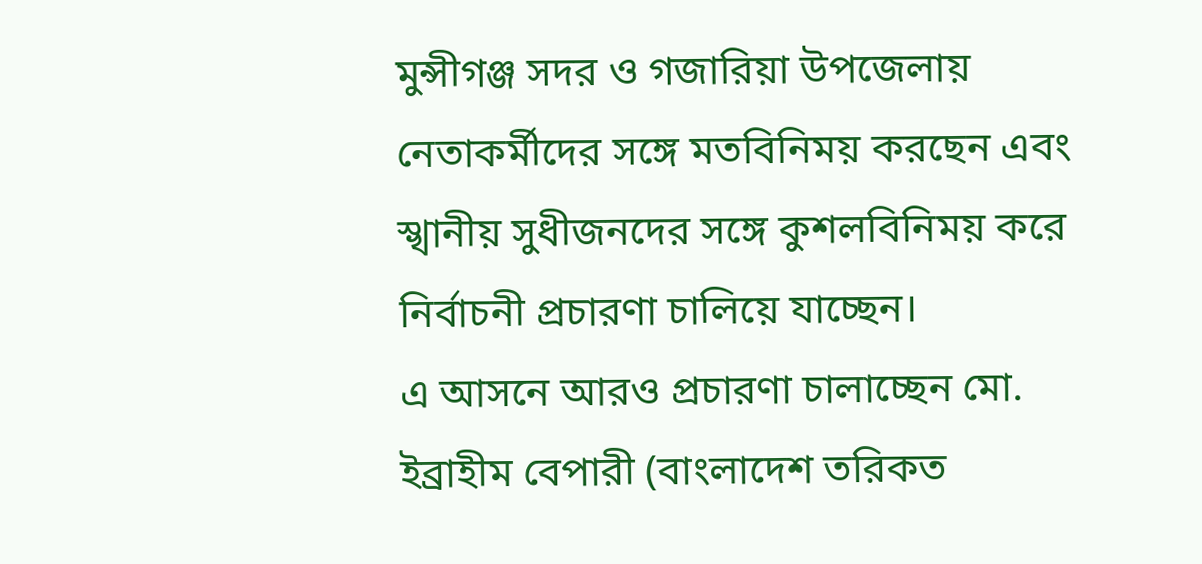মুন্সীগঞ্জ সদর ও গজারিয়া উপজেলায় নেতাকর্মীদের সঙ্গে মতবিনিময় করছেন এবং স্খানীয় সুধীজনদের সঙ্গে কুশলবিনিময় করে নির্বাচনী প্রচারণা চালিয়ে যাচ্ছেন।
এ আসনে আরও প্রচারণা চালাচ্ছেন মো. ইব্রাহীম বেপারী (বাংলাদেশ তরিকত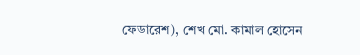ফেডারেশ), শেখ মো. কামাল হোসেন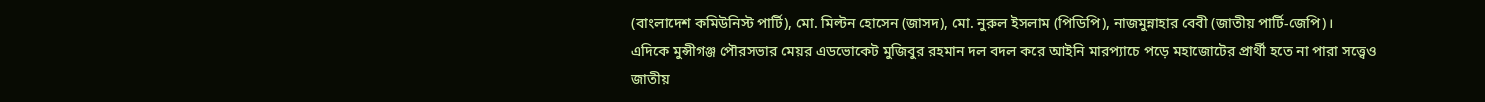(বাংলাদেশ কমিউনিস্ট পার্টি), মো. মিল্টন হোসেন (জাসদ), মো. নুরুল ইসলাম (পিডিপি), নাজমুন্নাহার বেবী (জাতীয় পার্টি-জেপি)।
এদিকে মুন্সীগঞ্জ পৌরসভার মেয়র এডভোকেট মুজিবুর রহমান দল বদল করে আইনি মারপ্যাচে পড়ে মহাজোটের প্রার্থী হতে না পারা সত্ত্বেও জাতীয়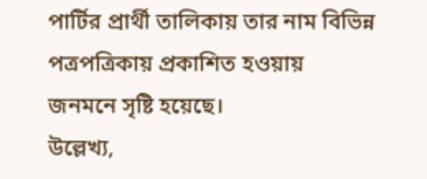পার্টির প্রার্থী তালিকায় তার নাম বিভিন্ন পত্রপত্রিকায় প্রকাশিত হওয়ায় জনমনে সৃষ্টি হয়েছে।
উল্লেখ্য,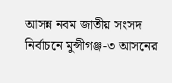আসন্ন নবম জাতীয় সংসদ নির্বাচনে মুন্সীগঞ্জ-৩ আসনের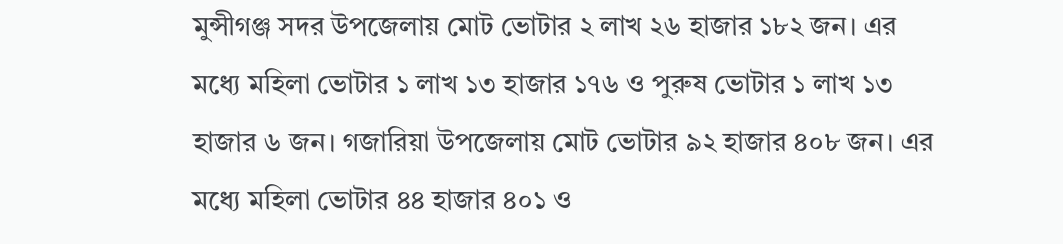মুন্সীগঞ্জ সদর উপজেলায় মোট ভোটার ২ লাখ ২৬ হাজার ১৮২ জন। এর মধ্যে মহিলা ভোটার ১ লাখ ১৩ হাজার ১৭৬ ও পুরুষ ভোটার ১ লাখ ১৩ হাজার ৬ জন। গজারিয়া উপজেলায় মোট ভোটার ৯২ হাজার ৪০৮ জন। এর মধ্যে মহিলা ভোটার ৪৪ হাজার ৪০১ ও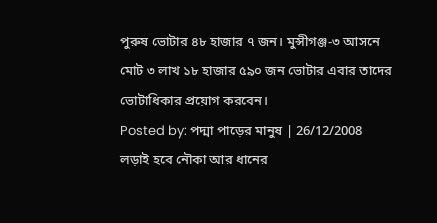পুরুষ ভোটার ৪৮ হাজার ৭ জন। মুন্সীগঞ্জ-৩ আসনে মোট ৩ লাখ ১৮ হাজার ৫৯০ জন ভোটার এবার তাদের ভোটাধিকার প্রয়োগ করবেন।
Posted by: পদ্মা পাড়ের মানুষ | 26/12/2008
লড়াই হবে নৌকা আর ধানের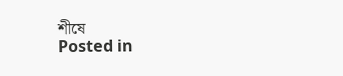শীষে
Posted in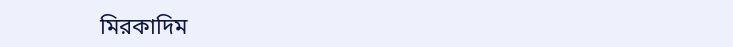মিরকাদিম